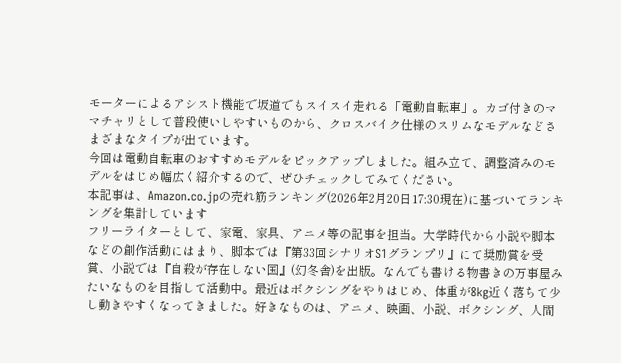モーターによるアシスト機能で坂道でもスイスイ走れる「電動自転車」。カゴ付きのママチャリとして普段使いしやすいものから、クロスバイク仕様のスリムなモデルなどさまざまなタイプが出ています。
今回は電動自転車のおすすめモデルをピックアップしました。組み立て、調整済みのモデルをはじめ幅広く紹介するので、ぜひチェックしてみてください。
本記事は、Amazon.co.jpの売れ筋ランキング(2026年2月20日17:30現在)に基づいてランキングを集計しています
フリーライターとして、家電、家具、アニメ等の記事を担当。大学時代から小説や脚本などの創作活動にはまり、脚本では『第33回シナリオS1グランプリ』にて奨励賞を受賞、小説では『自殺が存在しない国』(幻冬舎)を出版。なんでも書ける物書きの万事屋みたいなものを目指して活動中。最近はボクシングをやりはじめ、体重が8kg近く落ちて少し動きやすくなってきました。好きなものは、アニメ、映画、小説、ボクシング、人間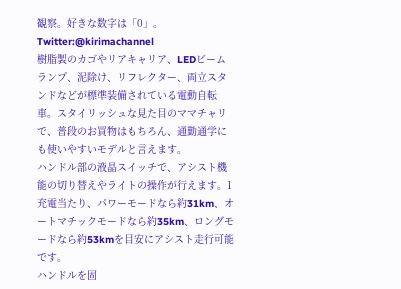観察。好きな数字は「0」。Twitter:@kirimachannel
樹脂製のカゴやリアキャリア、LEDビームランプ、泥除け、リフレクター、両立スタンドなどが標準装備されている電動自転車。スタイリッシュな見た目のママチャリで、普段のお買物はもちろん、通勤通学にも使いやすいモデルと言えます。
ハンドル部の液晶スイッチで、アシスト機能の切り替えやライトの操作が行えます。1充電当たり、パワーモードなら約31km、オートマチックモードなら約35km、ロングモードなら約53kmを目安にアシスト走行可能です。
ハンドルを固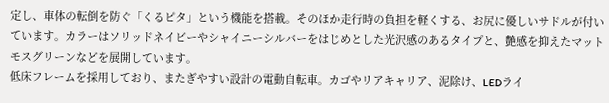定し、車体の転倒を防ぐ「くるピタ」という機能を搭載。そのほか走行時の負担を軽くする、お尻に優しいサドルが付いています。カラーはソリッドネイビーやシャイニーシルバーをはじめとした光沢感のあるタイプと、艶感を抑えたマットモスグリーンなどを展開しています。
低床フレームを採用しており、またぎやすい設計の電動自転車。カゴやリアキャリア、泥除け、LEDライ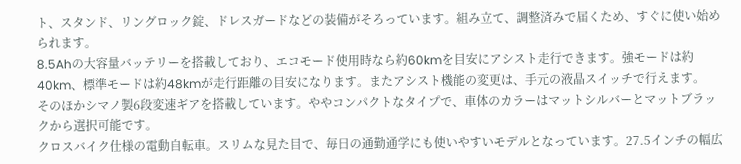ト、スタンド、リングロック錠、ドレスガードなどの装備がそろっています。組み立て、調整済みで届くため、すぐに使い始められます。
8.5Ahの大容量バッテリーを搭載しており、エコモード使用時なら約60kmを目安にアシスト走行できます。強モードは約40km、標準モードは約48kmが走行距離の目安になります。またアシスト機能の変更は、手元の液晶スイッチで行えます。
そのほかシマノ製6段変速ギアを搭載しています。ややコンパクトなタイプで、車体のカラーはマットシルバーとマットブラックから選択可能です。
クロスバイク仕様の電動自転車。スリムな見た目で、毎日の通勤通学にも使いやすいモデルとなっています。27.5インチの幅広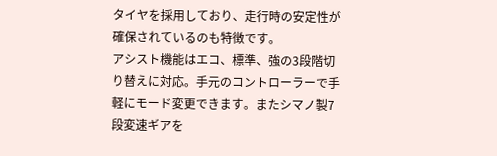タイヤを採用しており、走行時の安定性が確保されているのも特徴です。
アシスト機能はエコ、標準、強の3段階切り替えに対応。手元のコントローラーで手軽にモード変更できます。またシマノ製7段変速ギアを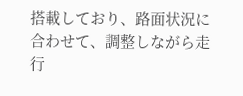搭載しており、路面状況に合わせて、調整しながら走行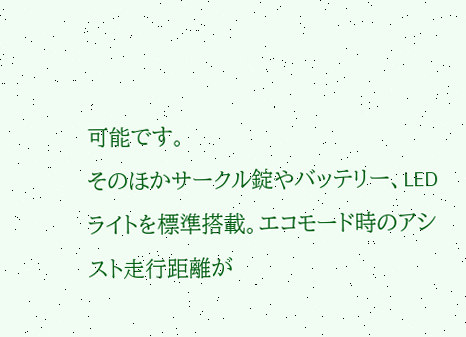可能です。
そのほかサークル錠やバッテリー、LEDライトを標準搭載。エコモード時のアシスト走行距離が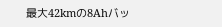最大42kmの8Ahバッ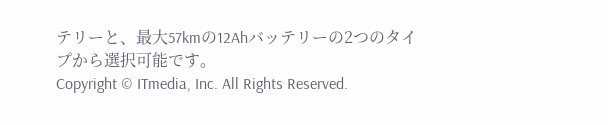テリーと、最大57kmの12Ahバッテリーの2つのタイプから選択可能です。
Copyright © ITmedia, Inc. All Rights Reserved.